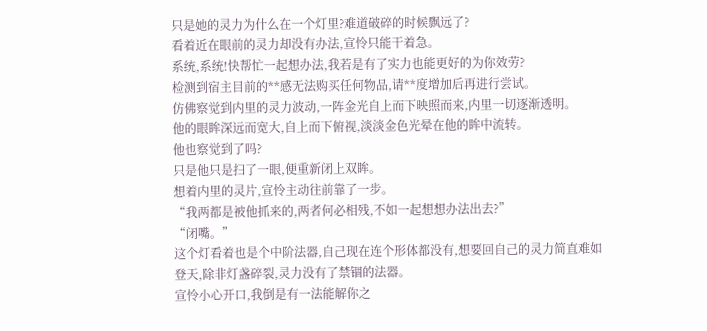只是她的灵力为什么在一个灯里?难道破碎的时候飘远了?
看着近在眼前的灵力却没有办法,宣怜只能干着急。
系统,系统!快帮忙一起想办法,我若是有了实力也能更好的为你效劳?
检测到宿主目前的**感无法购买任何物品,请**度增加后再进行尝试。
仿佛察觉到内里的灵力波动,一阵金光自上而下映照而来,内里一切逐渐透明。
他的眼眸深远而宽大,自上而下俯视,淡淡金色光晕在他的眸中流转。
他也察觉到了吗?
只是他只是扫了一眼,便重新闭上双眸。
想着内里的灵片,宣怜主动往前靠了一步。
“我两都是被他抓来的,两者何必相残,不如一起想想办法出去?”
“闭嘴。”
这个灯看着也是个中阶法器,自己现在连个形体都没有,想要回自己的灵力简直难如登天,除非灯盏碎裂,灵力没有了禁锢的法器。
宣怜小心开口,我倒是有一法能解你之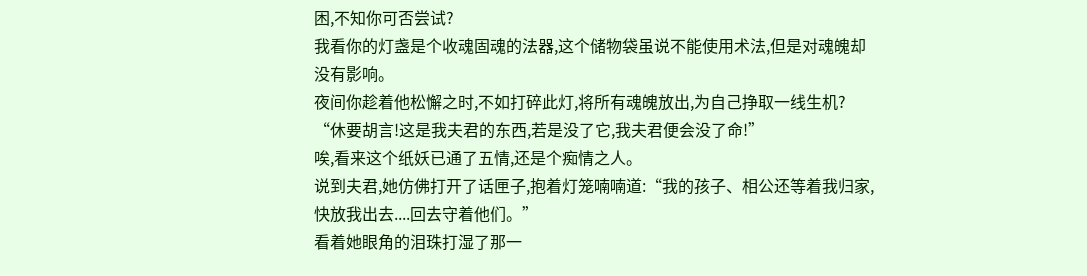困,不知你可否尝试?
我看你的灯盏是个收魂固魂的法器,这个储物袋虽说不能使用术法,但是对魂魄却没有影响。
夜间你趁着他松懈之时,不如打碎此灯,将所有魂魄放出,为自己挣取一线生机?
“休要胡言!这是我夫君的东西,若是没了它,我夫君便会没了命!”
唉,看来这个纸妖已通了五情,还是个痴情之人。
说到夫君,她仿佛打开了话匣子,抱着灯笼喃喃道:“我的孩子、相公还等着我归家,快放我出去....回去守着他们。”
看着她眼角的泪珠打湿了那一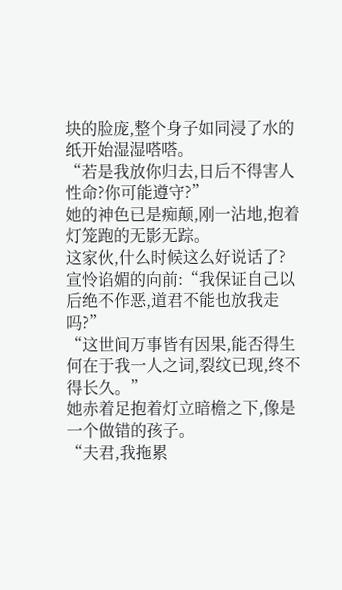块的脸庞,整个身子如同浸了水的纸开始湿湿嗒嗒。
“若是我放你归去,日后不得害人性命?你可能遵守?”
她的神色已是痴颠,刚一沾地,抱着灯笼跑的无影无踪。
这家伙,什么时候这么好说话了?
宣怜谄媚的向前:“我保证自己以后绝不作恶,道君不能也放我走吗?”
“这世间万事皆有因果,能否得生何在于我一人之词,裂纹已现,终不得长久。”
她赤着足抱着灯立暗檐之下,像是一个做错的孩子。
“夫君,我拖累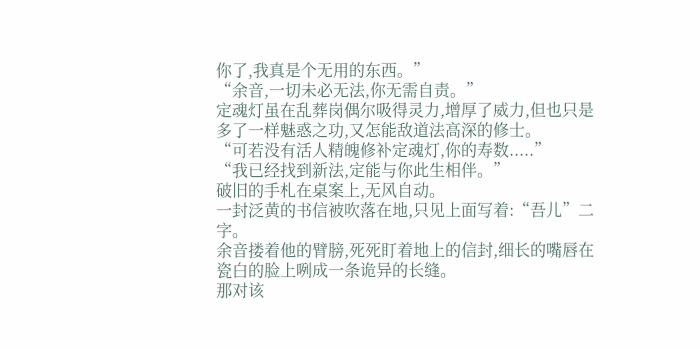你了,我真是个无用的东西。”
“余音,一切未必无法,你无需自责。”
定魂灯虽在乱葬岗偶尔吸得灵力,增厚了威力,但也只是多了一样魅惑之功,又怎能敌道法高深的修士。
“可若没有活人精魄修补定魂灯,你的寿数.....”
“我已经找到新法,定能与你此生相伴。”
破旧的手札在桌案上,无风自动。
一封泛黄的书信被吹落在地,只见上面写着:“吾儿”二字。
余音搂着他的臂膀,死死盯着地上的信封,细长的嘴唇在瓷白的脸上咧成一条诡异的长缝。
那对该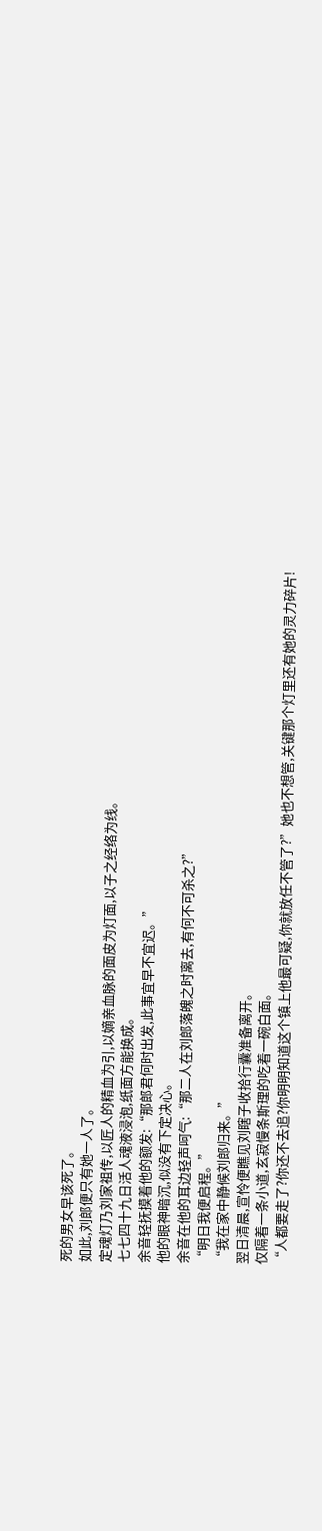死的男女早该死了。
如此,刘郎便只有她一人了。
定魂灯乃刘家祖传,以匠人的精血为引,以嫡亲血脉的面皮为灯面,以子之经络为线。
七七四十九日活人魂液浸泡,纸面方能换成。
余音轻抚摸着他的额发:“那郎君何时出发,此事宜早不宜迟。”
他的眼神暗沉,似没有下定决心。
余音在他的耳边轻声呵气:“那二人在刘郎落魄之时离去,有何不可杀之?”
“明日我便启程。”
“我在家中静候刘郎归来。”
翌日清晨,宣怜便瞧见刘瞎子收拾行囊准备离开。
仅隔着一条小道,玄寂慢条斯理的吃着一碗白面。
“人都要走了?你还不去追?你明明知道这个镇上他最可疑,你就放任不管了?”她也不想管,关键那个灯里还有她的灵力碎片!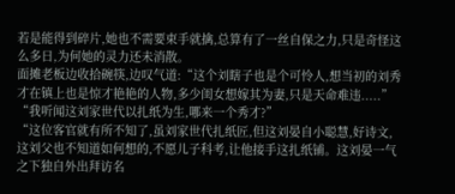若是能得到碎片,她也不需要束手就擒,总算有了一丝自保之力,只是奇怪这么多日,为何她的灵力还未消散。
面摊老板边收拾碗筷,边叹气道:“这个刘瞎子也是个可怜人,想当初的刘秀才在镇上也是惊才艳艳的人物,多少闺女想嫁其为妻,只是天命难违.....”
“我听闻这刘家世代以扎纸为生,哪来一个秀才?”
“这位客官就有所不知了,虽刘家世代扎纸匠,但这刘晏自小聪慧,好诗文,这刘父也不知道如何想的,不愿儿子科考,让他接手这扎纸铺。这刘晏一气之下独自外出拜访名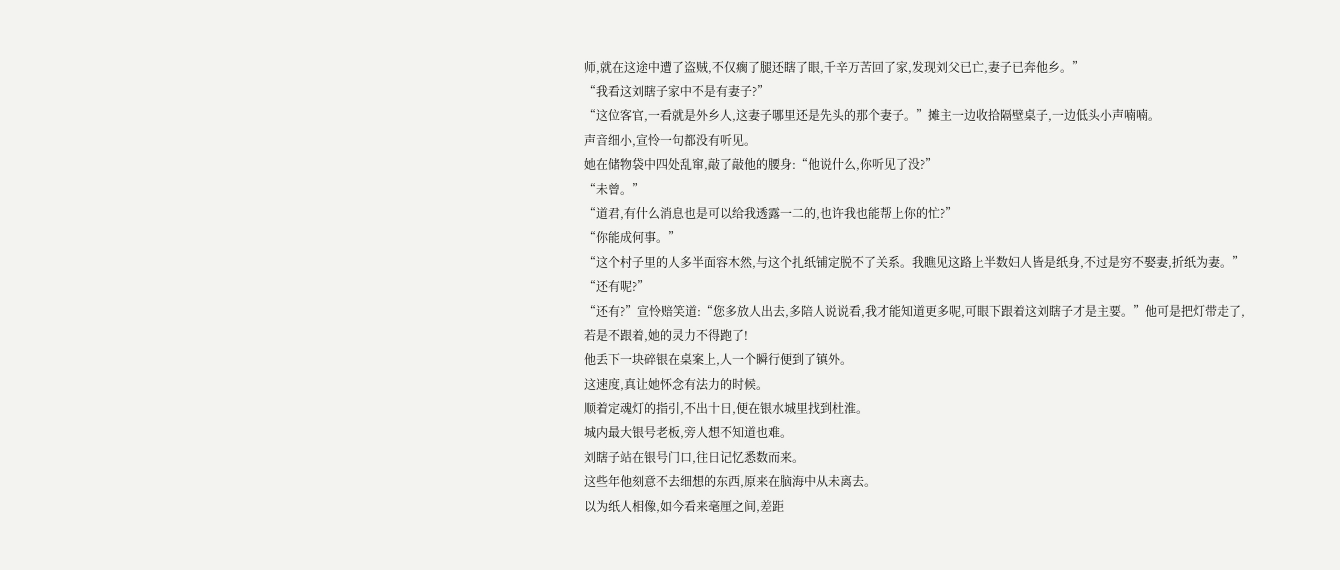师,就在这途中遭了盗贼,不仅瘸了腿还瞎了眼,千辛万苦回了家,发现刘父已亡,妻子已奔他乡。”
“我看这刘瞎子家中不是有妻子?”
“这位客官,一看就是外乡人,这妻子哪里还是先头的那个妻子。”摊主一边收拾隔壁桌子,一边低头小声喃喃。
声音细小,宣怜一句都没有听见。
她在储物袋中四处乱窜,敲了敲他的腰身:“他说什么,你听见了没?”
“未曾。”
“道君,有什么消息也是可以给我透露一二的,也许我也能帮上你的忙?”
“你能成何事。”
“这个村子里的人多半面容木然,与这个扎纸铺定脱不了关系。我瞧见这路上半数妇人皆是纸身,不过是穷不娶妻,折纸为妻。”
“还有呢?”
“还有?”宣怜赔笑道:“您多放人出去,多陪人说说看,我才能知道更多呢,可眼下跟着这刘瞎子才是主要。”他可是把灯带走了,若是不跟着,她的灵力不得跑了!
他丢下一块碎银在桌案上,人一个瞬行便到了镇外。
这速度,真让她怀念有法力的时候。
顺着定魂灯的指引,不出十日,便在银水城里找到杜淮。
城内最大银号老板,旁人想不知道也难。
刘瞎子站在银号门口,往日记忆悉数而来。
这些年他刻意不去细想的东西,原来在脑海中从未离去。
以为纸人相像,如今看来毫厘之间,差距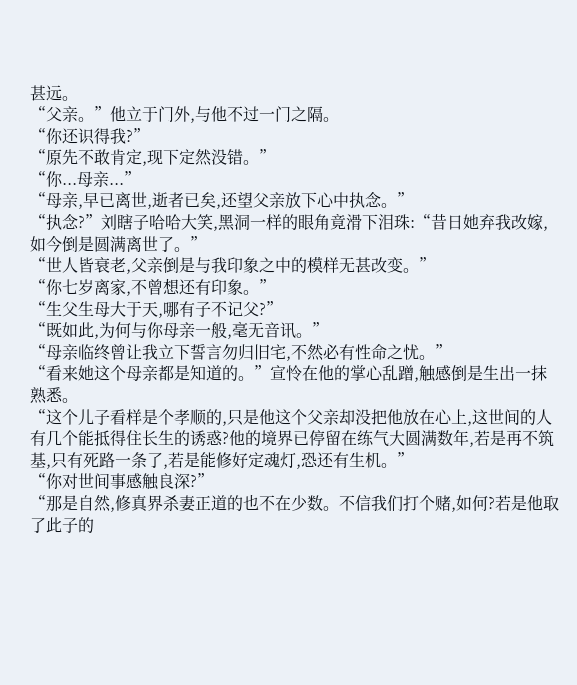甚远。
“父亲。”他立于门外,与他不过一门之隔。
“你还识得我?”
“原先不敢肯定,现下定然没错。”
“你...母亲...”
“母亲,早已离世,逝者已矣,还望父亲放下心中执念。”
“执念?”刘瞎子哈哈大笑,黑洞一样的眼角竟滑下泪珠:“昔日她弃我改嫁,如今倒是圆满离世了。”
“世人皆衰老,父亲倒是与我印象之中的模样无甚改变。”
“你七岁离家,不曾想还有印象。”
“生父生母大于天,哪有子不记父?”
“既如此,为何与你母亲一般,毫无音讯。”
“母亲临终曾让我立下誓言勿归旧宅,不然必有性命之忧。”
“看来她这个母亲都是知道的。”宣怜在他的掌心乱蹭,触感倒是生出一抹熟悉。
“这个儿子看样是个孝顺的,只是他这个父亲却没把他放在心上,这世间的人有几个能抵得住长生的诱惑?他的境界已停留在练气大圆满数年,若是再不筑基,只有死路一条了,若是能修好定魂灯,恐还有生机。”
“你对世间事感触良深?”
“那是自然,修真界杀妻正道的也不在少数。不信我们打个赌,如何?若是他取了此子的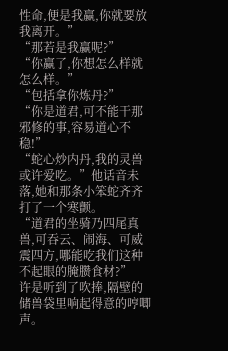性命,便是我赢,你就要放我离开。”
“那若是我赢呢?”
“你赢了,你想怎么样就怎么样。”
“包括拿你炼丹?”
“你是道君,可不能干那邪修的事,容易道心不稳!”
“蛇心炒内丹,我的灵兽或许爱吃。”他话音未落,她和那条小笨蛇齐齐打了一个寒颤。
“道君的坐骑乃四尾真兽,可吞云、闹海、可威震四方,哪能吃我们这种不起眼的腌臜食材?”
许是听到了吹捧,隔壁的储兽袋里响起得意的哼唧声。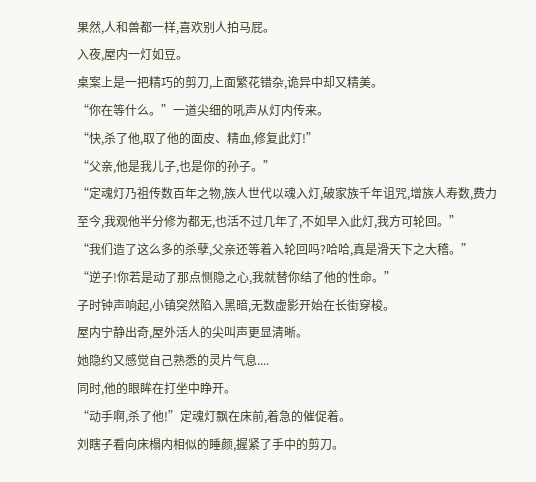果然,人和兽都一样,喜欢别人拍马屁。
入夜,屋内一灯如豆。
桌案上是一把精巧的剪刀,上面繁花错杂,诡异中却又精美。
“你在等什么。”一道尖细的吼声从灯内传来。
“快,杀了他,取了他的面皮、精血,修复此灯!”
“父亲,他是我儿子,也是你的孙子。”
“定魂灯乃祖传数百年之物,族人世代以魂入灯,破家族千年诅咒,增族人寿数,费力至今,我观他半分修为都无,也活不过几年了,不如早入此灯,我方可轮回。”
“我们造了这么多的杀孽,父亲还等着入轮回吗?哈哈,真是滑天下之大稽。”
“逆子!你若是动了那点恻隐之心,我就替你结了他的性命。”
子时钟声响起,小镇突然陷入黑暗,无数虚影开始在长街穿梭。
屋内宁静出奇,屋外活人的尖叫声更显清晰。
她隐约又感觉自己熟悉的灵片气息....
同时,他的眼眸在打坐中睁开。
“动手啊,杀了他!”定魂灯飘在床前,着急的催促着。
刘瞎子看向床榻内相似的睡颜,握紧了手中的剪刀。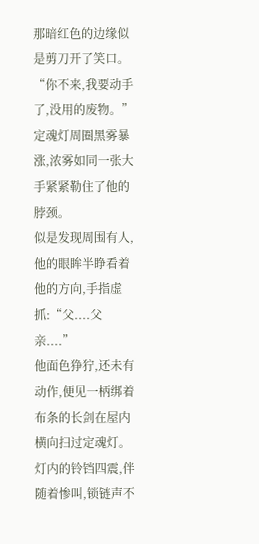那暗红色的边缘似是剪刀开了笑口。
“你不来,我要动手了,没用的废物。”定魂灯周圈黑雾暴涨,浓雾如同一张大手紧紧勒住了他的脖颈。
似是发现周围有人,他的眼眸半睁看着他的方向,手指虚抓:“父....父亲....”
他面色狰狞,还未有动作,便见一柄绑着布条的长剑在屋内横向扫过定魂灯。
灯内的铃铛四震,伴随着惨叫,锁链声不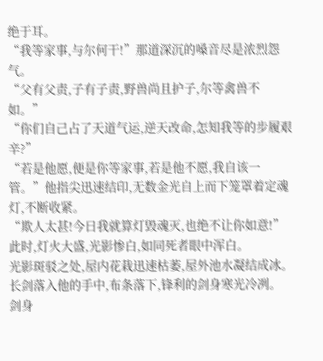绝于耳。
“我等家事,与尔何干!”那道深沉的嗓音尽是浓烈怨气。
“父有父责,子有子责,野兽尚且护子,尔等禽兽不如。”
“你们自己占了天道气运,逆天改命,怎知我等的步履艰辛?”
“若是他愿,便是你等家事,若是他不愿,我自该一管。”他指尖迅速结印,无数金光自上而下笼罩着定魂灯,不断收紧。
“欺人太甚!今日我就算灯毁魂灭,也绝不让你如意!”
此时,灯火大盛,光影惨白,如同死者眼中浑白。
光影斑驳之处,屋内花栽迅速枯萎,屋外池水凝结成冰。
长剑落入他的手中,布条落下,锋利的剑身寒光冷冽。
剑身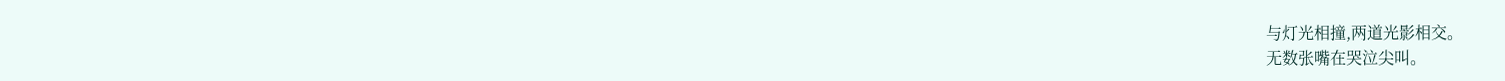与灯光相撞,两道光影相交。
无数张嘴在哭泣尖叫。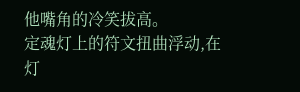他嘴角的冷笑拔高。
定魂灯上的符文扭曲浮动,在灯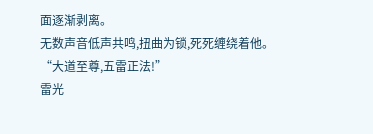面逐渐剥离。
无数声音低声共鸣,扭曲为锁,死死缠绕着他。
“大道至尊,五雷正法!”
雷光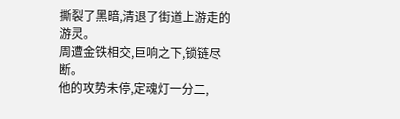撕裂了黑暗,清退了街道上游走的游灵。
周遭金铁相交,巨响之下,锁链尽断。
他的攻势未停,定魂灯一分二,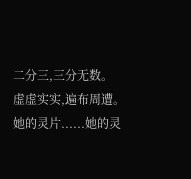二分三,三分无数。
虚虚实实,遍布周遭。
她的灵片......她的灵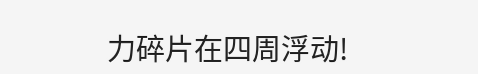力碎片在四周浮动!